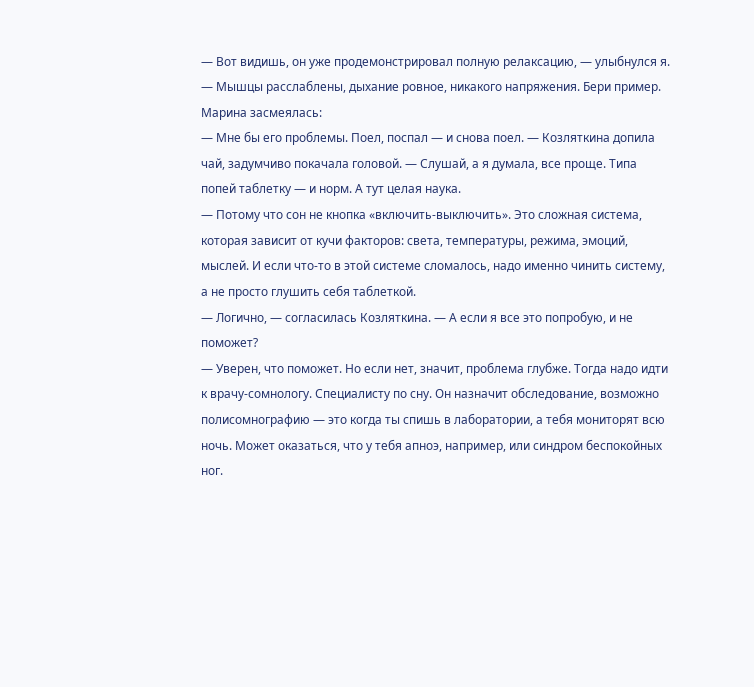— Вот видишь, он уже продемонстрировал полную релаксацию, — улыбнулся я. — Мышцы расслаблены, дыхание ровное, никакого напряжения. Бери пример.
Марина засмеялась:
— Мне бы его проблемы. Поел, поспал — и снова поел. — Козляткина допила чай, задумчиво покачала головой. — Слушай, а я думала, все проще. Типа попей таблетку — и норм. А тут целая наука.
— Потому что сон не кнопка «включить-выключить». Это сложная система, которая зависит от кучи факторов: света, температуры, режима, эмоций, мыслей. И если что-то в этой системе сломалось, надо именно чинить систему, а не просто глушить себя таблеткой.
— Логично, — согласилась Козляткина. — А если я все это попробую, и не поможет?
— Уверен, что поможет. Но если нет, значит, проблема глубже. Тогда надо идти к врачу-сомнологу. Специалисту по сну. Он назначит обследование, возможно полисомнографию — это когда ты спишь в лаборатории, а тебя мониторят всю ночь. Может оказаться, что у тебя апноэ, например, или синдром беспокойных ног.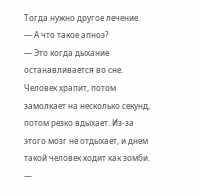Тогда нужно другое лечение.
— А что такое апноэ?
— Это когда дыхание останавливается во сне. Человек храпит, потом замолкает на несколько секунд, потом резко вдыхает. Из-за этого мозг не отдыхает, и днем такой человек ходит как зомби.
—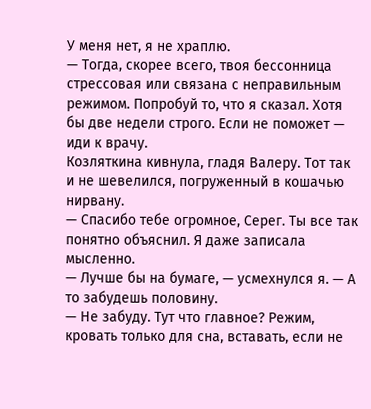У меня нет, я не храплю.
— Тогда, скорее всего, твоя бессонница стрессовая или связана с неправильным режимом. Попробуй то, что я сказал. Хотя бы две недели строго. Если не поможет — иди к врачу.
Козляткина кивнула, гладя Валеру. Тот так и не шевелился, погруженный в кошачью нирвану.
— Спасибо тебе огромное, Серег. Ты все так понятно объяснил. Я даже записала мысленно.
— Лучше бы на бумаге, — усмехнулся я. — А то забудешь половину.
— Не забуду. Тут что главное? Режим, кровать только для сна, вставать, если не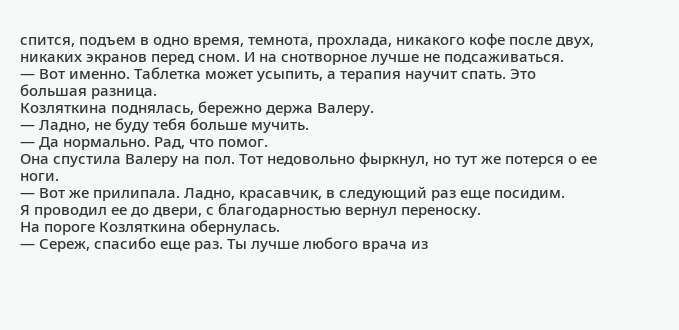спится, подъем в одно время, темнота, прохлада, никакого кофе после двух, никаких экранов перед сном. И на снотворное лучше не подсаживаться.
— Вот именно. Таблетка может усыпить, а терапия научит спать. Это большая разница.
Козляткина поднялась, бережно держа Валеру.
— Ладно, не буду тебя больше мучить.
— Да нормально. Рад, что помог.
Она спустила Валеру на пол. Тот недовольно фыркнул, но тут же потерся о ее ноги.
— Вот же прилипала. Ладно, красавчик, в следующий раз еще посидим.
Я проводил ее до двери, с благодарностью вернул переноску.
На пороге Козляткина обернулась.
— Сереж, спасибо еще раз. Ты лучше любого врача из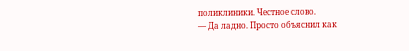поликлиники. Честное слово.
— Да ладно. Просто объяснил как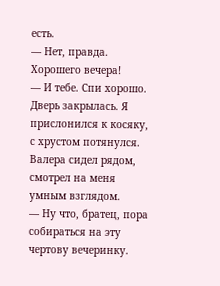есть.
— Нет, правда. Хорошего вечера!
— И тебе. Спи хорошо.
Дверь закрылась. Я прислонился к косяку, с хрустом потянулся. Валера сидел рядом, смотрел на меня умным взглядом.
— Ну что, братец, пора собираться на эту чертову вечеринку.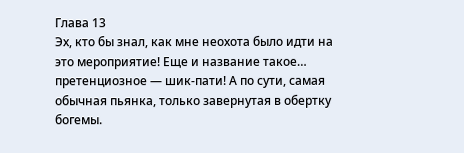Глава 13
Эх, кто бы знал, как мне неохота было идти на это мероприятие! Еще и название такое… претенциозное — шик-пати! А по сути, самая обычная пьянка, только завернутая в обертку богемы.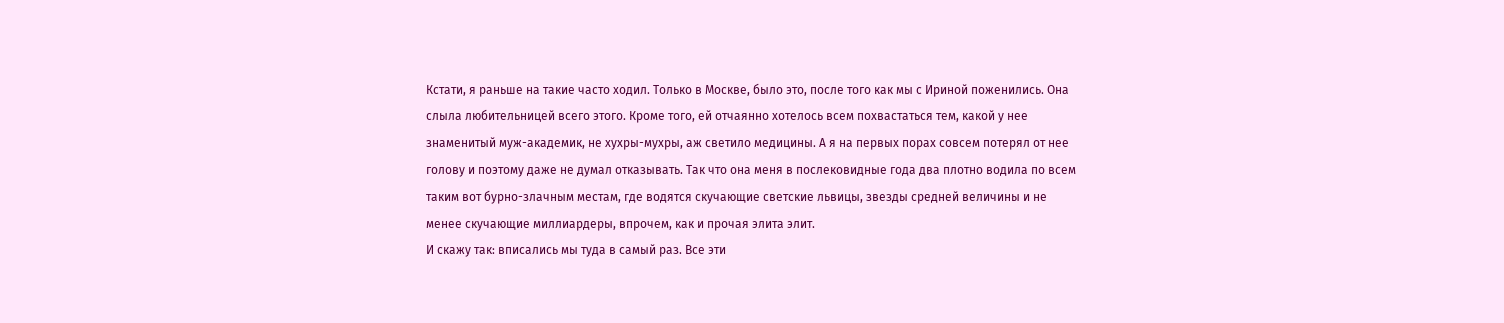Кстати, я раньше на такие часто ходил. Только в Москве, было это, после того как мы с Ириной поженились. Она слыла любительницей всего этого. Кроме того, ей отчаянно хотелось всем похвастаться тем, какой у нее знаменитый муж-академик, не хухры-мухры, аж светило медицины. А я на первых порах совсем потерял от нее голову и поэтому даже не думал отказывать. Так что она меня в послековидные года два плотно водила по всем таким вот бурно-злачным местам, где водятся скучающие светские львицы, звезды средней величины и не менее скучающие миллиардеры, впрочем, как и прочая элита элит.
И скажу так: вписались мы туда в самый раз. Все эти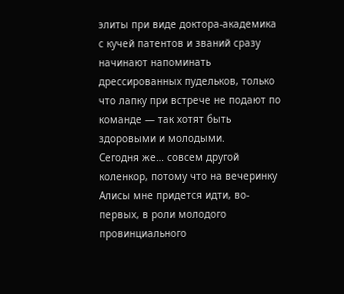элиты при виде доктора-академика с кучей патентов и званий сразу начинают напоминать дрессированных пудельков, только что лапку при встрече не подают по команде — так хотят быть здоровыми и молодыми.
Сегодня же… совсем другой коленкор, потому что на вечеринку Алисы мне придется идти, во-первых, в роли молодого провинциального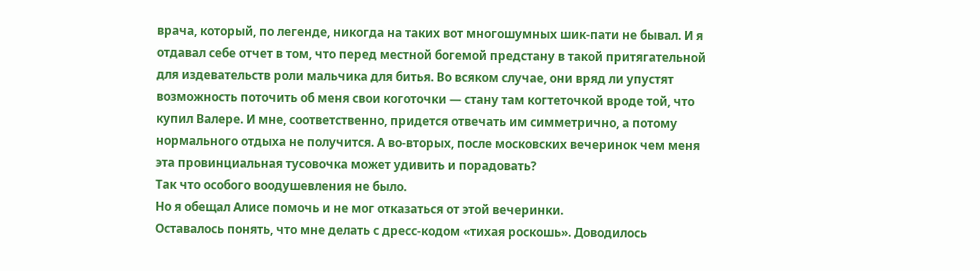врача, который, по легенде, никогда на таких вот многошумных шик-пати не бывал. И я отдавал себе отчет в том, что перед местной богемой предстану в такой притягательной для издевательств роли мальчика для битья. Во всяком случае, они вряд ли упустят возможность поточить об меня свои коготочки — стану там когтеточкой вроде той, что купил Валере. И мне, соответственно, придется отвечать им симметрично, а потому нормального отдыха не получится. А во-вторых, после московских вечеринок чем меня эта провинциальная тусовочка может удивить и порадовать?
Так что особого воодушевления не было.
Но я обещал Алисе помочь и не мог отказаться от этой вечеринки.
Оставалось понять, что мне делать с дресс-кодом «тихая роскошь». Доводилось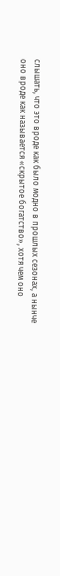слышать, что это вроде как было модно в прошлых сезонах, а нынче оно вроде как называется «скрытое богатство», хотя чем оно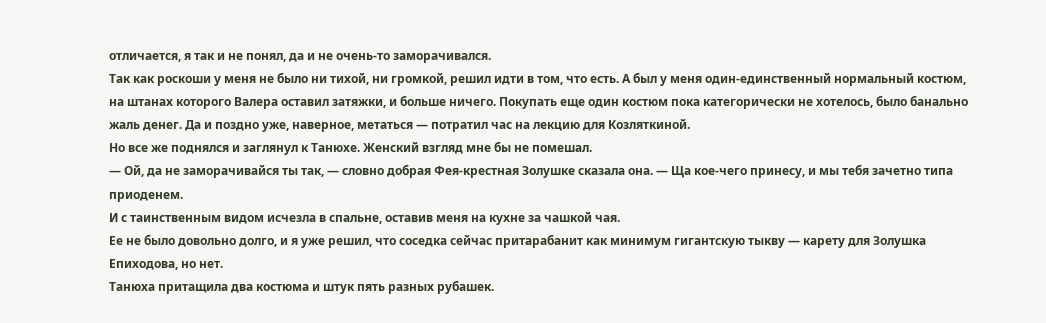отличается, я так и не понял, да и не очень-то заморачивался.
Так как роскоши у меня не было ни тихой, ни громкой, решил идти в том, что есть. А был у меня один-единственный нормальный костюм, на штанах которого Валера оставил затяжки, и больше ничего. Покупать еще один костюм пока категорически не хотелось, было банально жаль денег. Да и поздно уже, наверное, метаться — потратил час на лекцию для Козляткиной.
Но все же поднялся и заглянул к Танюхе. Женский взгляд мне бы не помешал.
— Ой, да не заморачивайся ты так, — словно добрая Фея-крестная Золушке сказала она. — Ща кое-чего принесу, и мы тебя зачетно типа приоденем.
И с таинственным видом исчезла в спальне, оставив меня на кухне за чашкой чая.
Ее не было довольно долго, и я уже решил, что соседка сейчас притарабанит как минимум гигантскую тыкву — карету для Золушка Епиходова, но нет.
Танюха притащила два костюма и штук пять разных рубашек.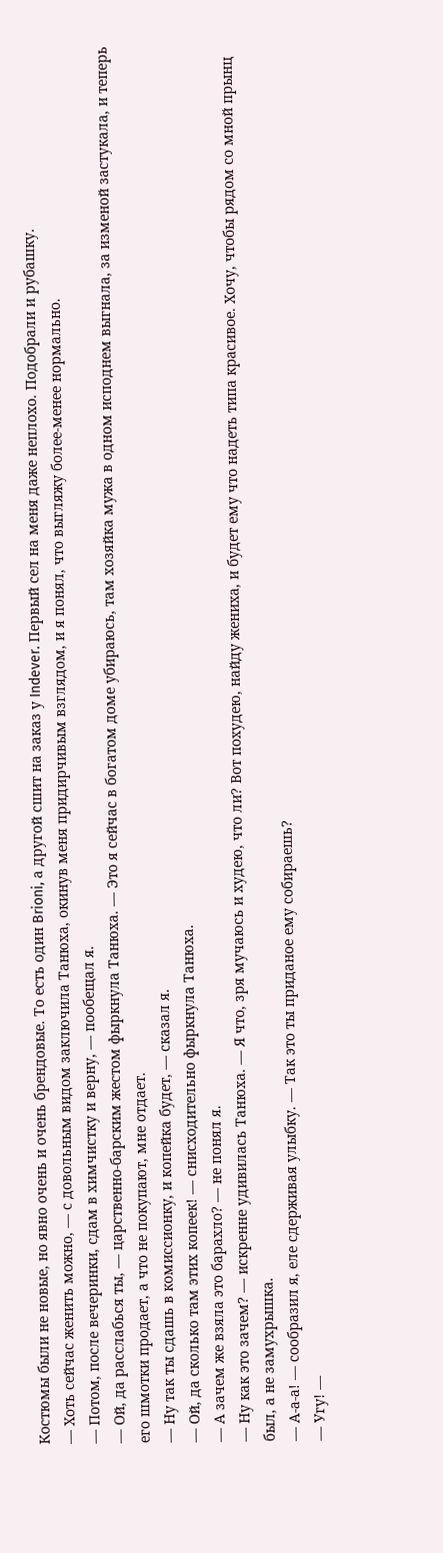Костюмы были не новые, но явно очень и очень брендовые. То есть один Brioni, а другой сшит на заказ у Indever. Первый сел на меня даже неплохо. Подобрали и рубашку.
— Хоть сейчас женить можно, — с довольным видом заключила Танюха, окинув меня придирчивым взглядом, и я понял, что выгляжу более-менее нормально.
— Потом, после вечеринки, сдам в химчистку и верну, — пообещал я.
— Ой, да расслабься ты, — царственно-барским жестом фыркнула Танюха. — Это я сейчас в богатом доме убираюсь, там хозяйка мужа в одном исподнем выгнала, за изменой застукала, и теперь его шмотки продает, а что не покупают, мне отдает.
— Ну так ты сдашь в комиссионку, и копейка будет, — сказал я.
— Ой, да сколько там этих копеек! — снисходительно фыркнула Танюха.
— А зачем же взяла это барахло? — не понял я.
— Ну как это зачем? — искренне удивилась Танюха. — Я что, зря мучаюсь и худею, что ли? Вот похудею, найду жениха, и будет ему что надеть типа красивое. Хочу, чтобы рядом со мной прынц был, а не замухрышка.
— А-а-а! — сообразил я, еле сдерживая улыбку. — Так это ты приданое ему собираешь?
— Угу! —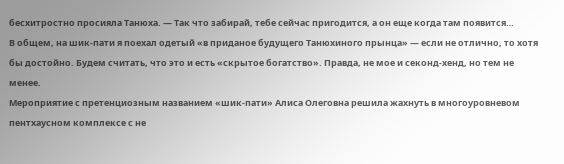бесхитростно просияла Танюха. — Так что забирай, тебе сейчас пригодится, а он еще когда там появится…
В общем, на шик-пати я поехал одетый «в приданое будущего Танюхиного прынца» — если не отлично, то хотя бы достойно. Будем считать, что это и есть «скрытое богатство». Правда, не мое и секонд-хенд, но тем не менее.
Мероприятие с претенциозным названием «шик-пати» Алиса Олеговна решила жахнуть в многоуровневом пентхаусном комплексе с не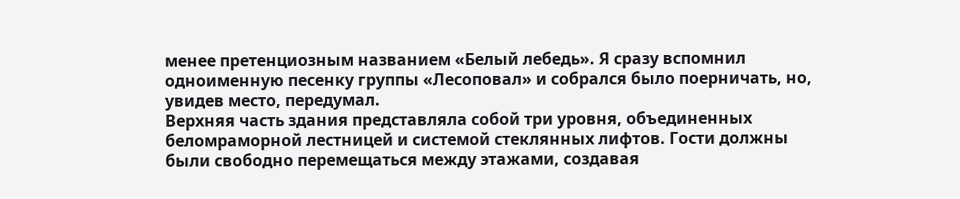менее претенциозным названием «Белый лебедь». Я сразу вспомнил одноименную песенку группы «Лесоповал» и собрался было поерничать, но, увидев место, передумал.
Верхняя часть здания представляла собой три уровня, объединенных беломраморной лестницей и системой стеклянных лифтов. Гости должны были свободно перемещаться между этажами, создавая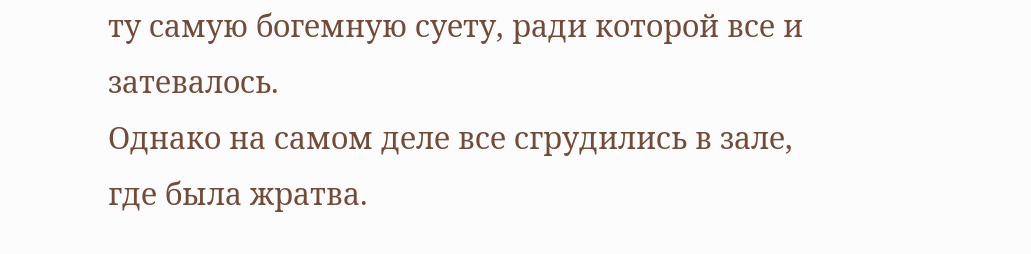ту самую богемную суету, ради которой все и затевалось.
Однако на самом деле все сгрудились в зале, где была жратва.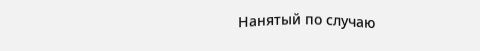Нанятый по случаю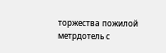торжества пожилой метрдотель с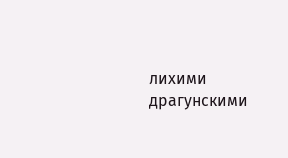лихими драгунскими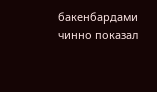бакенбардами чинно показал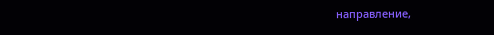направление,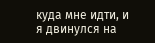куда мне идти, и я двинулся на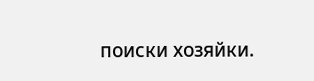поиски хозяйки.